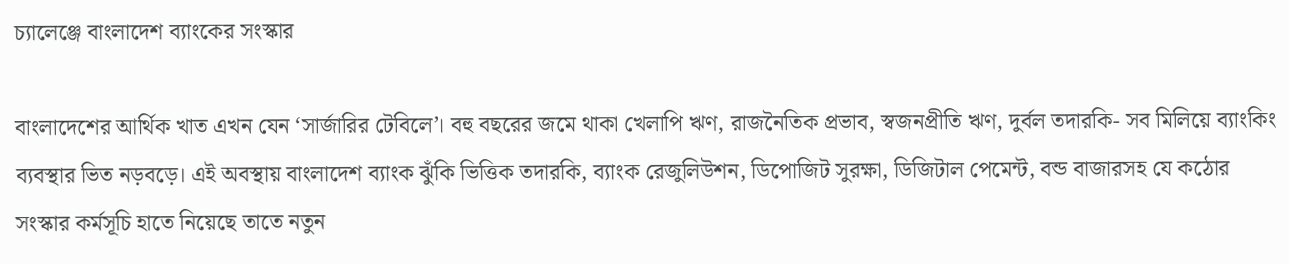চ্যালেঞ্জে বাংলাদেশ ব্যাংকের সংস্কার

বাংলাদেশের আর্থিক খাত এখন যেন ‘সার্জারির টেবিলে’। বহু বছরের জমে থাকা খেলাপি ঋণ, রাজনৈতিক প্রভাব, স্বজনপ্রীতি ঋণ, দুর্বল তদারকি- সব মিলিয়ে ব্যাংকিং ব্যবস্থার ভিত নড়বড়ে। এই অবস্থায় বাংলাদেশ ব্যাংক ঝুঁকি ভিত্তিক তদারকি, ব্যাংক রেজুলিউশন, ডিপোজিট সুরক্ষা, ডিজিটাল পেমেন্ট, বন্ড বাজারসহ যে কঠোর সংস্কার কর্মসূচি হাতে নিয়েছে তাতে নতুন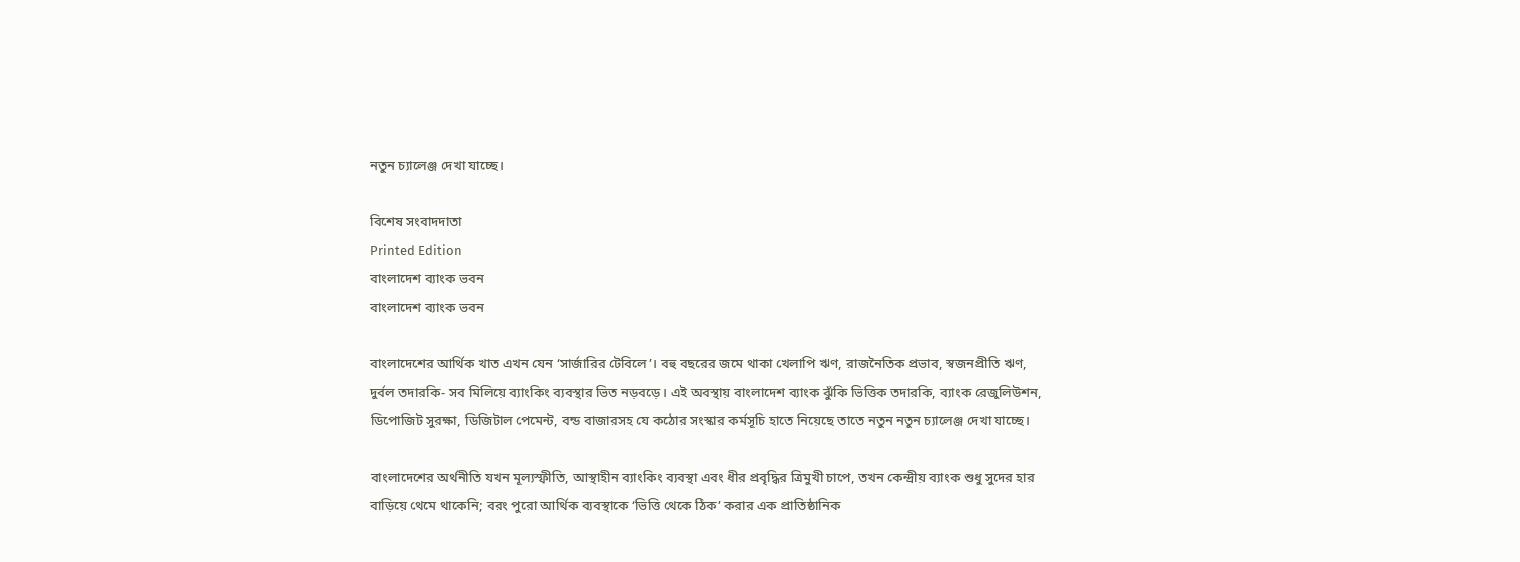নতুন চ্যালেঞ্জ দেখা যাচ্ছে।

বিশেষ সংবাদদাতা
Printed Edition
বাংলাদেশ ব্যাংক ভবন
বাংলাদেশ ব্যাংক ভবন

বাংলাদেশের আর্থিক খাত এখন যেন ‘সার্জারির টেবিলে’। বহু বছরের জমে থাকা খেলাপি ঋণ, রাজনৈতিক প্রভাব, স্বজনপ্রীতি ঋণ, দুর্বল তদারকি- সব মিলিয়ে ব্যাংকিং ব্যবস্থার ভিত নড়বড়ে। এই অবস্থায় বাংলাদেশ ব্যাংক ঝুঁকি ভিত্তিক তদারকি, ব্যাংক রেজুলিউশন, ডিপোজিট সুরক্ষা, ডিজিটাল পেমেন্ট, বন্ড বাজারসহ যে কঠোর সংস্কার কর্মসূচি হাতে নিয়েছে তাতে নতুন নতুন চ্যালেঞ্জ দেখা যাচ্ছে।

বাংলাদেশের অর্থনীতি যখন মূল্যস্ফীতি, আস্থাহীন ব্যাংকিং ব্যবস্থা এবং ধীর প্রবৃদ্ধির ত্রিমুখী চাপে, তখন কেন্দ্রীয় ব্যাংক শুধু সুদের হার বাড়িয়ে থেমে থাকেনি; বরং পুরো আর্থিক ব্যবস্থাকে ‘ভিত্তি থেকে ঠিক’ করার এক প্রাতিষ্ঠানিক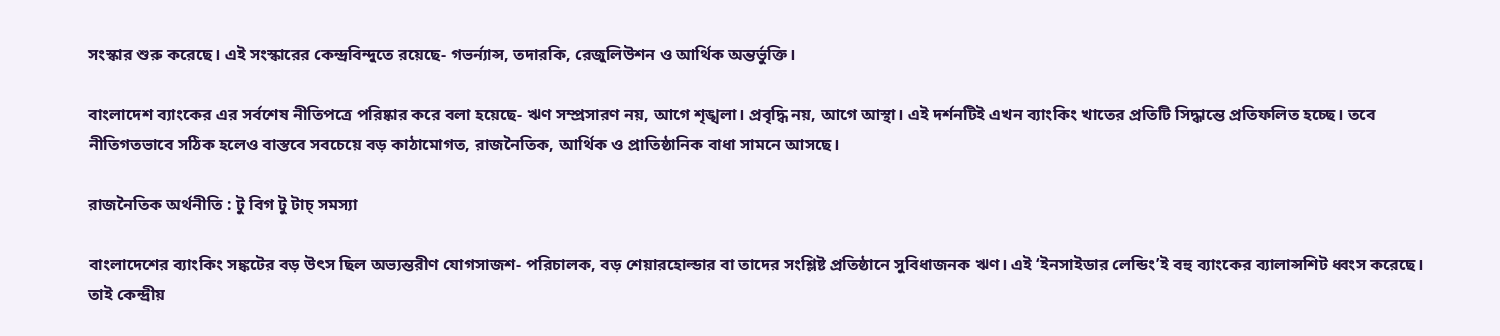সংস্কার শুরু করেছে। এই সংস্কারের কেন্দ্রবিন্দুতে রয়েছে- গভর্ন্যান্স, তদারকি, রেজুলিউশন ও আর্থিক অন্তর্ভুক্তি।

বাংলাদেশ ব্যাংকের এর সর্বশেষ নীতিপত্রে পরিষ্কার করে বলা হয়েছে- ঋণ সম্প্রসারণ নয়, আগে শৃঙ্খলা। প্রবৃদ্ধি নয়, আগে আস্থা। এই দর্শনটিই এখন ব্যাংকিং খাতের প্রতিটি সিদ্ধান্তে প্রতিফলিত হচ্ছে। তবে নীতিগতভাবে সঠিক হলেও বাস্তবে সবচেয়ে বড় কাঠামোগত, রাজনৈতিক, আর্থিক ও প্রাতিষ্ঠানিক বাধা সামনে আসছে।

রাজনৈতিক অর্থনীতি : টু বিগ টু টাচ্ সমস্যা

বাংলাদেশের ব্যাংকিং সঙ্কটের বড় উৎস ছিল অভ্যন্তরীণ যোগসাজশ- পরিচালক, বড় শেয়ারহোল্ডার বা তাদের সংশ্লিষ্ট প্রতিষ্ঠানে সুবিধাজনক ঋণ। এই ‘ইনসাইডার লেন্ডিং’ই বহু ব্যাংকের ব্যালান্সশিট ধ্বংস করেছে। তাই কেন্দ্রীয়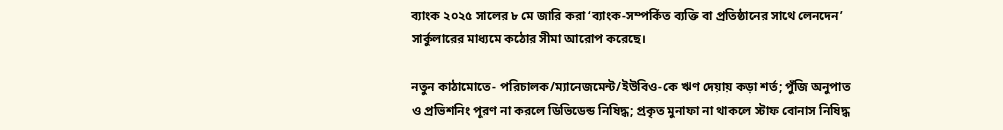ব্যাংক ২০২৫ সালের ৮ মে জারি করা ‘ব্যাংক-সম্পর্কিত ব্যক্তি বা প্রতিষ্ঠানের সাথে লেনদেন’ সার্কুলারের মাধ্যমে কঠোর সীমা আরোপ করেছে।

নতুন কাঠামোতে- পরিচালক/ম্যানেজমেন্ট/ইউবিও-কে ঋণ দেয়ায় কড়া শর্ত; পুঁজি অনুপাত ও প্রভিশনিং পূরণ না করলে ডিভিডেন্ড নিষিদ্ধ; প্রকৃত মুনাফা না থাকলে স্টাফ বোনাস নিষিদ্ধ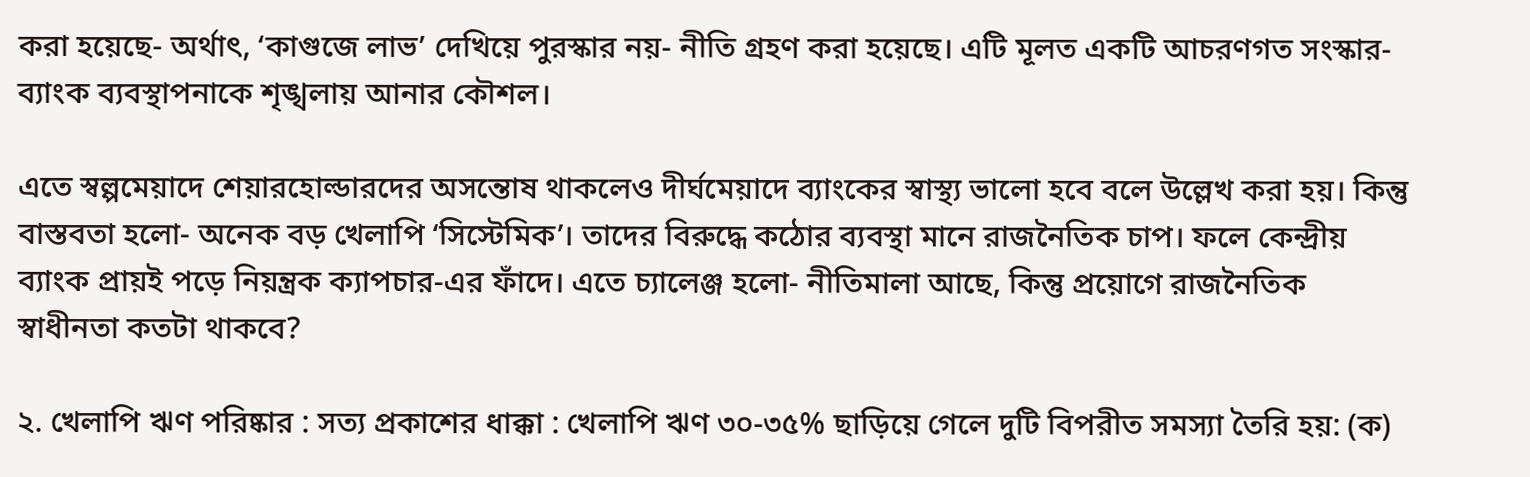করা হয়েছে- অর্থাৎ, ‘কাগুজে লাভ’ দেখিয়ে পুরস্কার নয়- নীতি গ্রহণ করা হয়েছে। এটি মূলত একটি আচরণগত সংস্কার- ব্যাংক ব্যবস্থাপনাকে শৃঙ্খলায় আনার কৌশল।

এতে স্বল্পমেয়াদে শেয়ারহোল্ডারদের অসন্তোষ থাকলেও দীর্ঘমেয়াদে ব্যাংকের স্বাস্থ্য ভালো হবে বলে উল্লেখ করা হয়। কিন্তু বাস্তবতা হলো- অনেক বড় খেলাপি ‘সিস্টেমিক’। তাদের বিরুদ্ধে কঠোর ব্যবস্থা মানে রাজনৈতিক চাপ। ফলে কেন্দ্রীয় ব্যাংক প্রায়ই পড়ে নিয়ন্ত্রক ক্যাপচার-এর ফাঁদে। এতে চ্যালেঞ্জ হলো- নীতিমালা আছে, কিন্তু প্রয়োগে রাজনৈতিক স্বাধীনতা কতটা থাকবে?

২. খেলাপি ঋণ পরিষ্কার : সত্য প্রকাশের ধাক্কা : খেলাপি ঋণ ৩০-৩৫% ছাড়িয়ে গেলে দুটি বিপরীত সমস্যা তৈরি হয়: (ক)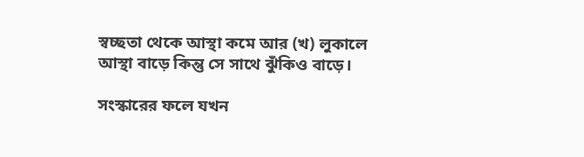স্বচ্ছতা থেকে আস্থা কমে আর (খ) লুকালে আস্থা বাড়ে কিন্তু সে সাথে ঝুঁকিও বাড়ে।

সংস্কারের ফলে যখন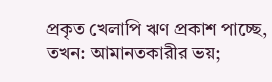প্রকৃত খেলাপি ঋণ প্রকাশ পাচ্ছে, তখন: আমানতকারীর ভয়;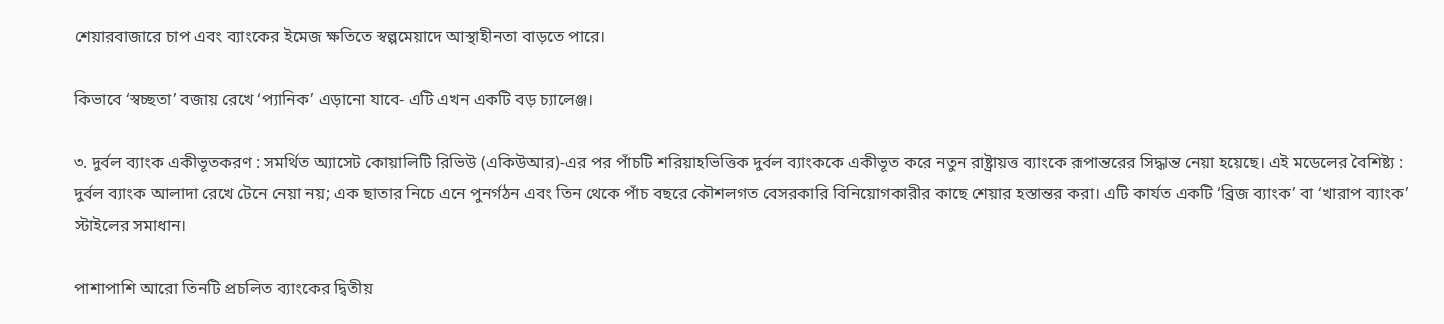শেয়ারবাজারে চাপ এবং ব্যাংকের ইমেজ ক্ষতিতে স্বল্পমেয়াদে আস্থাহীনতা বাড়তে পারে।

কিভাবে ‘স্বচ্ছতা’ বজায় রেখে ‘প্যানিক’ এড়ানো যাবে- এটি এখন একটি বড় চ্যালেঞ্জ।

৩. দুর্বল ব্যাংক একীভূতকরণ : সমর্থিত অ্যাসেট কোয়ালিটি রিভিউ (একিউআর)-এর পর পাঁচটি শরিয়াহভিত্তিক দুর্বল ব্যাংককে একীভূত করে নতুন রাষ্ট্রায়ত্ত ব্যাংকে রূপান্তরের সিদ্ধান্ত নেয়া হয়েছে। এই মডেলের বৈশিষ্ট্য : দুর্বল ব্যাংক আলাদা রেখে টেনে নেয়া নয়; এক ছাতার নিচে এনে পুনর্গঠন এবং তিন থেকে পাঁচ বছরে কৌশলগত বেসরকারি বিনিয়োগকারীর কাছে শেয়ার হস্তান্তর করা। এটি কার্যত একটি ‘ব্রিজ ব্যাংক’ বা ‘খারাপ ব্যাংক’ স্টাইলের সমাধান।

পাশাপাশি আরো তিনটি প্রচলিত ব্যাংকের দ্বিতীয়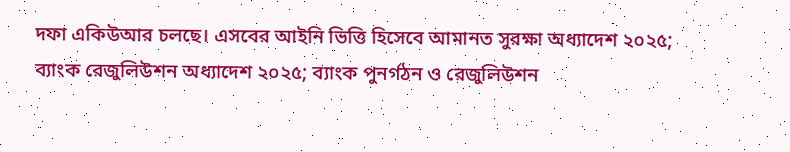দফা একিউআর চলছে। এসবের আইনি ভিত্তি হিসেবে আমানত সুরক্ষা অধ্যাদেশ ২০২৫; ব্যাংক রেজুলিউশন অধ্যাদেশ ২০২৫; ব্যাংক পুনর্গঠন ও রেজুলিউশন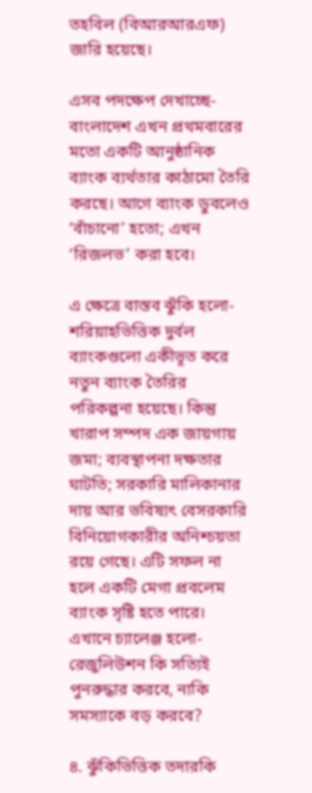তহবিল (বিআরআরএফ) জারি হয়েছে।

এসব পদক্ষেপ দেখাচ্ছে- বাংলাদেশ এখন প্রথমবারের মতো একটি আনুষ্ঠানিক ব্যাংক ব্যর্থতার কাঠামো তৈরি করছে। আগে ব্যাংক ডুবলেও ‘বাঁচানো’ হতো; এখন ‘রিজলভ’ করা হবে।

এ ক্ষেত্রে বাস্তব ঝুঁকি হলো- শরিয়াহভিত্তিক দুর্বল ব্যাংকগুলো একীভূত করে নতুন ব্যাংক তৈরির পরিকল্পনা হয়েছে। কিন্তু খারাপ সম্পদ এক জায়গায় জমা; ব্যবস্থাপনা দক্ষতার ঘাটতি; সরকারি মালিকানার দায় আর ভবিষ্যৎ বেসরকারি বিনিয়োগকারীর অনিশ্চয়তা রয়ে গেছে। এটি সফল না হলে একটি মেগা প্রবলেম ব্যাংক সৃষ্টি হতে পারে। এখানে চ্যালেঞ্জ হলো- রেজুলিউশন কি সত্যিই পুনরুদ্ধার করবে, নাকি সমস্যাকে বড় করবে?

৪. ঝুঁকিভিত্তিক তদারকি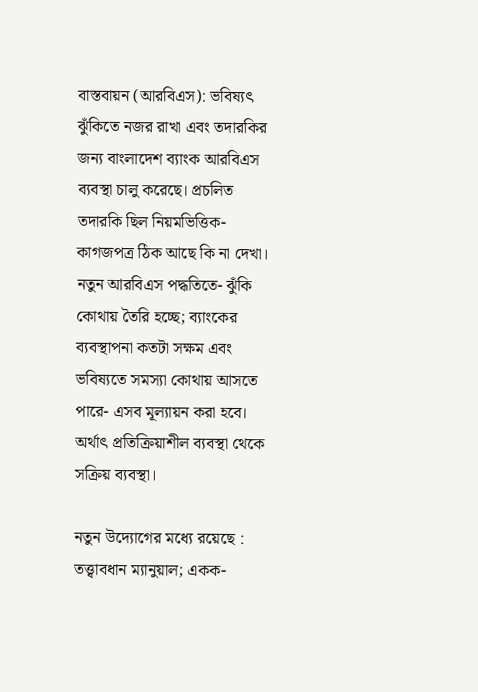বাস্তবায়ন (আরবিএস): ভবিষ্যৎ ঝুঁকিতে নজর রাখা এবং তদারকির জন্য বাংলাদেশ ব্যাংক আরবিএস ব্যবস্থা চালু করেছে। প্রচলিত তদারকি ছিল নিয়মভিত্তিক-কাগজপত্র ঠিক আছে কি না দেখা। নতুন আরবিএস পদ্ধতিতে- ঝুঁকি কোথায় তৈরি হচ্ছে; ব্যাংকের ব্যবস্থাপনা কতটা সক্ষম এবং ভবিষ্যতে সমস্যা কোথায় আসতে পারে- এসব মূল্যায়ন করা হবে। অর্থাৎ প্রতিক্রিয়াশীল ব্যবস্থা থেকে সক্রিয় ব্যবস্থা।

নতুন উদ্যোগের মধ্যে রয়েছে : তত্ত্বাবধান ম্যানুয়াল; একক-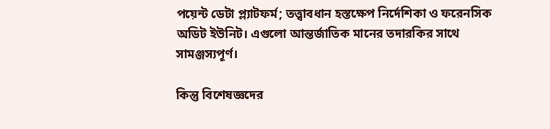পয়েন্ট ডেটা প্ল্যাটফর্ম; তত্ত্বাবধান হস্তক্ষেপ নির্দেশিকা ও ফরেনসিক অডিট ইউনিট। এগুলো আন্তর্জাতিক মানের তদারকির সাথে সামঞ্জস্যপূর্ণ।

কিন্তু বিশেষজ্ঞদের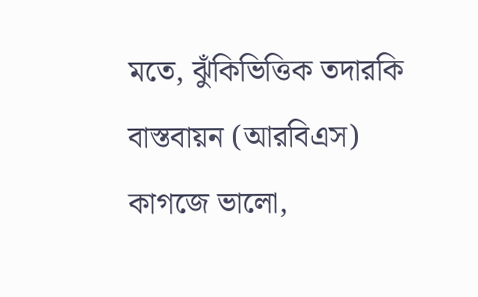মতে, ঝুঁকিভিত্তিক তদারকি বাস্তবায়ন (আরবিএস) কাগজে ভালো,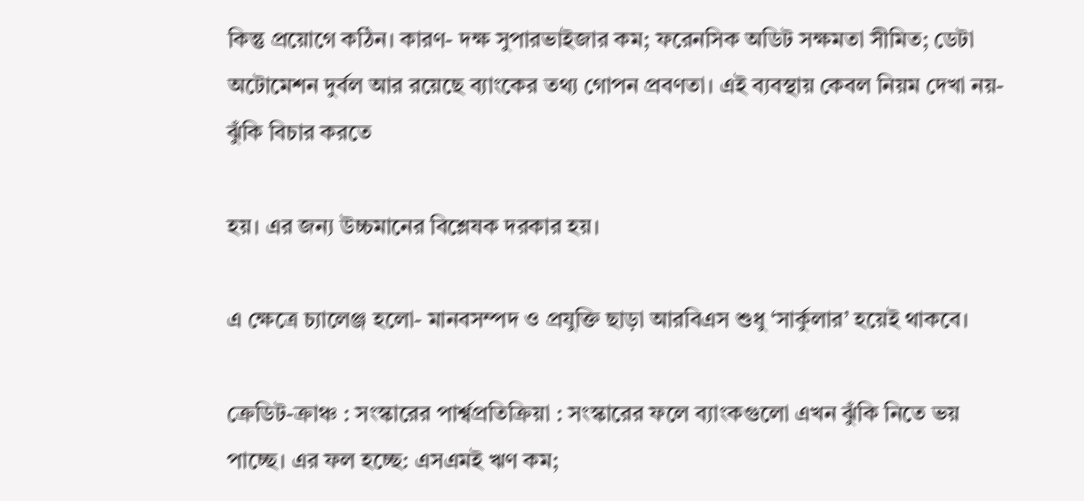কিন্তু প্রয়োগে কঠিন। কারণ- দক্ষ সুপারভাইজার কম; ফরেনসিক অডিট সক্ষমতা সীমিত; ডেটা অটোমেশন দুর্বল আর রয়েছে ব্যাংকের তথ্য গোপন প্রবণতা। এই ব্যবস্থায় কেবল নিয়ম দেখা নয়- ঝুঁকি বিচার করতে

হয়। এর জন্য উচ্চমানের বিশ্লেষক দরকার হয়।

এ ক্ষেত্রে চ্যালেঞ্জ হলো- মানবসম্পদ ও প্রযুক্তি ছাড়া আরবিএস শুধু ‘সার্কুলার’ হয়েই থাকবে।

ক্রেডিট-ক্রাঞ্চ : সংস্কারের পার্শ্বপ্রতিক্রিয়া : সংস্কারের ফলে ব্যাংকগুলো এখন ঝুঁকি নিতে ভয় পাচ্ছে। এর ফল হচ্ছে: এসএমই ঋণ কম;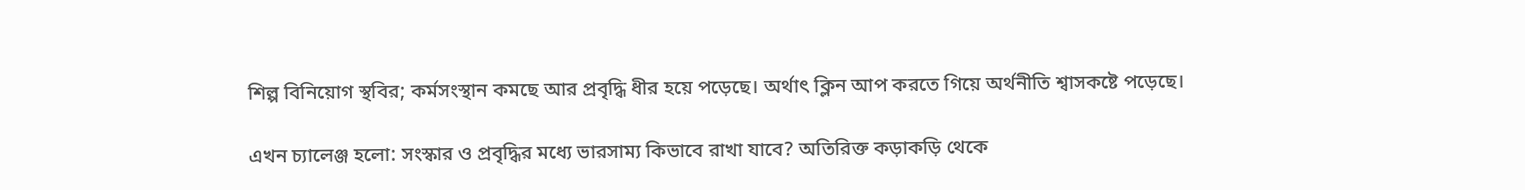শিল্প বিনিয়োগ স্থবির; কর্মসংস্থান কমছে আর প্রবৃদ্ধি ধীর হয়ে পড়েছে। অর্থাৎ ক্লিন আপ করতে গিয়ে অর্থনীতি শ্বাসকষ্টে পড়েছে।

এখন চ্যালেঞ্জ হলো: সংস্কার ও প্রবৃদ্ধির মধ্যে ভারসাম্য কিভাবে রাখা যাবে? অতিরিক্ত কড়াকড়ি থেকে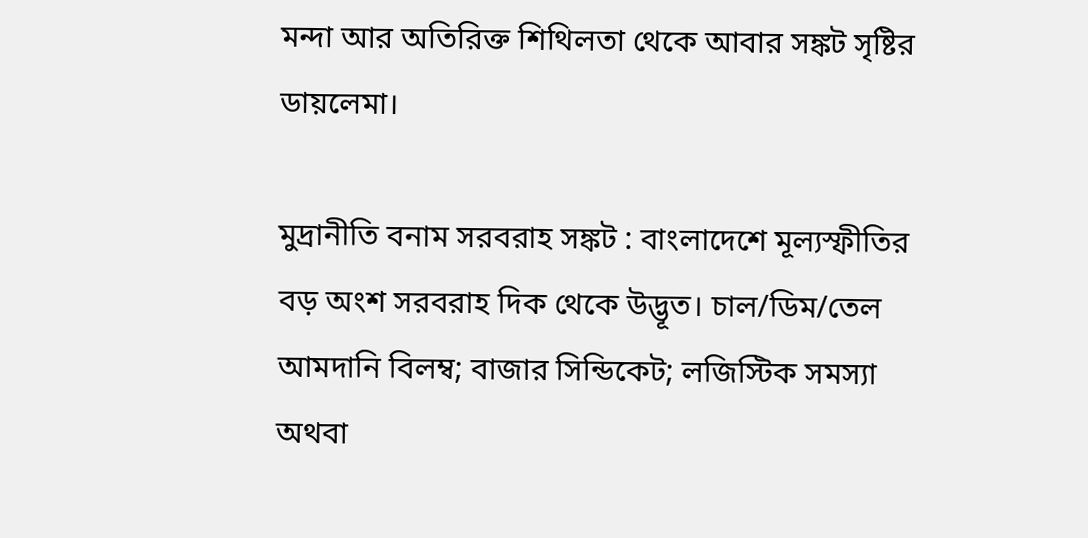মন্দা আর অতিরিক্ত শিথিলতা থেকে আবার সঙ্কট সৃষ্টির ডায়লেমা।

মুদ্রানীতি বনাম সরবরাহ সঙ্কট : বাংলাদেশে মূল্যস্ফীতির বড় অংশ সরবরাহ দিক থেকে উদ্ভূত। চাল/ডিম/তেল আমদানি বিলম্ব; বাজার সিন্ডিকেট; লজিস্টিক সমস্যা অথবা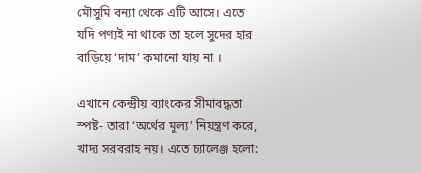মৌসুমি বন্যা থেকে এটি আসে। এতে যদি পণ্যই না থাকে তা হলে সুদের হার বাড়িয়ে ‘দাম’ কমানো যায় না ।

এখানে কেন্দ্রীয় ব্যাংকের সীমাবদ্ধতা স্পষ্ট- তারা ‘অর্থের মূল্য’ নিয়ন্ত্রণ করে, খাদ্য সরবরাহ নয়। এতে চ্যালেঞ্জ হলো: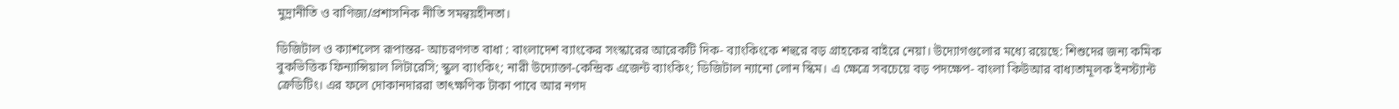মুদ্রানীতি ও বাণিজ্য/প্রশাসনিক নীতি সমন্বয়হীনতা।

ডিজিটাল ও ক্যাশলেস রূপান্তর- আচরণগত বাধা : বাংলাদেশ ব্যাংকের সংস্কারের আরেকটি দিক- ব্যাংকিংকে শহুরে বড় গ্রাহকের বাইরে নেয়া। উদ্যোগগুলোর মধ্যে রয়েছে: শিশুদের জন্য কমিক বুকভিত্তিক ফিন্যান্সিয়াল লিটারেসি; স্কুল ব্যাংকিং; নারী উদ্যোক্তা-কেন্দ্রিক এজেন্ট ব্যাংকিং; ডিজিটাল ন্যানো লোন স্কিম। এ ক্ষেত্রে সবচেয়ে বড় পদক্ষেপ- বাংলা কিউআর বাধ্যতামূলক ইনস্ট্যান্ট ক্রেডিটিং। এর ফলে দোকানদাররা তাৎক্ষণিক টাকা পাবে আর নগদ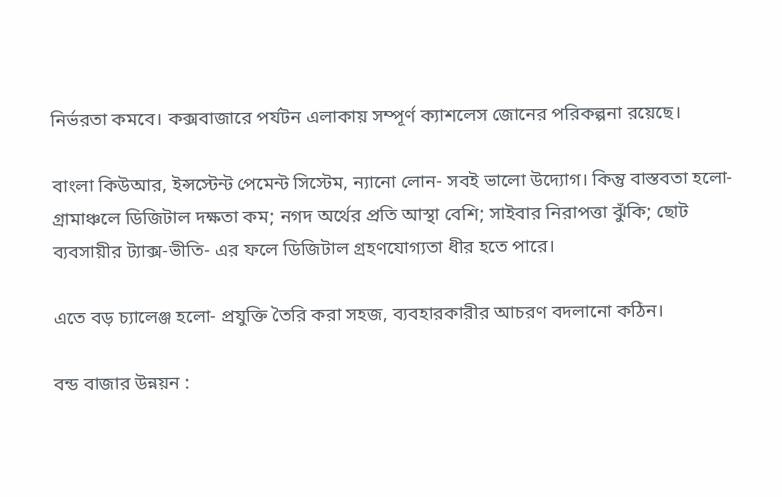নির্ভরতা কমবে। কক্সবাজারে পর্যটন এলাকায় সম্পূর্ণ ক্যাশলেস জোনের পরিকল্পনা রয়েছে।

বাংলা কিউআর, ইন্সস্টেন্ট পেমেন্ট সিস্টেম, ন্যানো লোন- সবই ভালো উদ্যোগ। কিন্তু বাস্তবতা হলো- গ্রামাঞ্চলে ডিজিটাল দক্ষতা কম; নগদ অর্থের প্রতি আস্থা বেশি; সাইবার নিরাপত্তা ঝুঁকি; ছোট ব্যবসায়ীর ট্যাক্স-ভীতি- এর ফলে ডিজিটাল গ্রহণযোগ্যতা ধীর হতে পারে।

এতে বড় চ্যালেঞ্জ হলো- প্রযুক্তি তৈরি করা সহজ, ব্যবহারকারীর আচরণ বদলানো কঠিন।

বন্ড বাজার উন্নয়ন :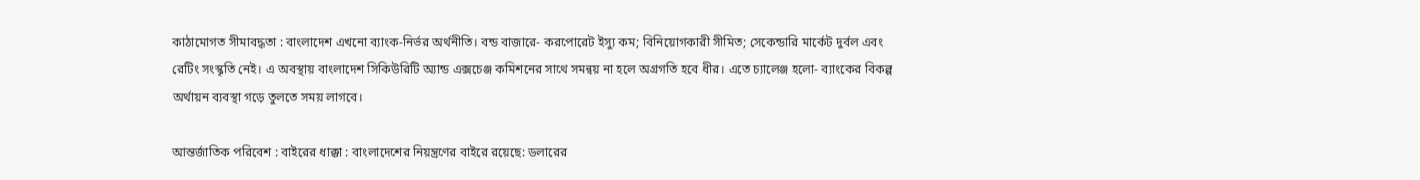কাঠামোগত সীমাবদ্ধতা : বাংলাদেশ এখনো ব্যাংক-নির্ভর অর্থনীতি। বন্ড বাজারে- করপোরেট ইস্যু কম; বিনিয়োগকারী সীমিত; সেকেন্ডারি মার্কেট দুর্বল এবং রেটিং সংস্কৃতি নেই। এ অবস্থায় বাংলাদেশ সিকিউরিটি অ্যান্ড এক্সচেঞ্জ কমিশনের সাথে সমন্বয় না হলে অগ্রগতি হবে ধীর। এতে চ্যালেঞ্জ হলো- ব্যাংকের বিকল্প অর্থায়ন ব্যবস্থা গড়ে তুলতে সময় লাগবে।

আন্তর্জাতিক পরিবেশ : বাইরের ধাক্কা : বাংলাদেশের নিয়ন্ত্রণের বাইরে রয়েছে: ডলারের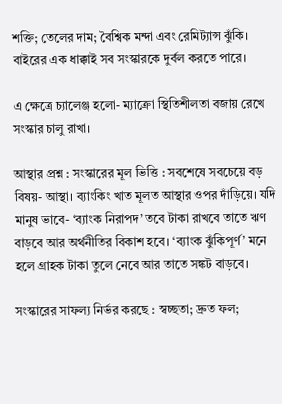শক্তি; তেলের দাম; বৈশ্বিক মন্দা এবং রেমিট্যান্স ঝুঁকি। বাইরের এক ধাক্কাই সব সংস্কারকে দুর্বল করতে পারে।

এ ক্ষেত্রে চ্যালেঞ্জ হলো- ম্যাক্রো স্থিতিশীলতা বজায় রেখে সংস্কার চালু রাখা।

আস্থার প্রশ্ন : সংস্কারের মূল ভিত্তি : সবশেষে সবচেয়ে বড় বিষয়- আস্থা। ব্যাংকিং খাত মূলত আস্থার ওপর দাঁড়িয়ে। যদি মানুষ ভাবে- ‘ব্যাংক নিরাপদ’ তবে টাকা রাখবে তাতে ঋণ বাড়বে আর অর্থনীতির বিকাশ হবে। ‘ব্যাংক ঝুঁকিপূর্ণ’ মনে হলে গ্রাহক টাকা তুলে নেবে আর তাতে সঙ্কট বাড়বে।

সংস্কারের সাফল্য নির্ভর করছে : স্বচ্ছতা; দ্রুত ফল;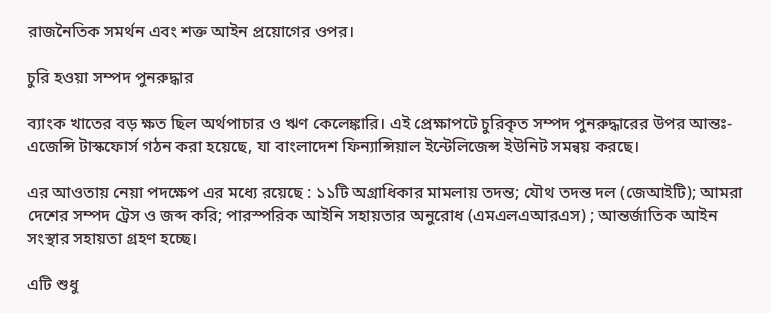রাজনৈতিক সমর্থন এবং শক্ত আইন প্রয়োগের ওপর।

চুরি হওয়া সম্পদ পুনরুদ্ধার

ব্যাংক খাতের বড় ক্ষত ছিল অর্থপাচার ও ঋণ কেলেঙ্কারি। এই প্রেক্ষাপটে চুরিকৃত সম্পদ পুনরুদ্ধারের উপর আন্তঃ-এজেন্সি টাস্কফোর্স গঠন করা হয়েছে, যা বাংলাদেশ ফিন্যান্সিয়াল ইন্টেলিজেন্স ইউনিট সমন্বয় করছে।

এর আওতায় নেয়া পদক্ষেপ এর মধ্যে রয়েছে : ১১টি অগ্রাধিকার মামলায় তদন্ত; যৌথ তদন্ত দল (জেআইটি); আমরা দেশের সম্পদ ট্রেস ও জব্দ করি; পারস্পরিক আইনি সহায়তার অনুরোধ (এমএলএআরএস) ; আন্তর্জাতিক আইন সংস্থার সহায়তা গ্রহণ হচ্ছে।

এটি শুধু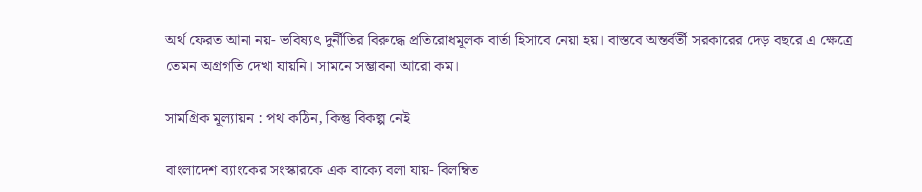অর্থ ফেরত আনা নয়- ভবিষ্যৎ দুর্নীতির বিরুদ্ধে প্রতিরোধমূলক বার্তা হিসাবে নেয়া হয়। বাস্তবে অন্তর্বর্তী সরকারের দেড় বছরে এ ক্ষেত্রে তেমন অগ্রগতি দেখা যায়নি। সামনে সম্ভাবনা আরো কম।

সামগ্রিক মূল্যায়ন : পথ কঠিন, কিন্তু বিকল্প নেই

বাংলাদেশ ব্যাংকের সংস্কারকে এক বাক্যে বলা যায়- বিলম্বিত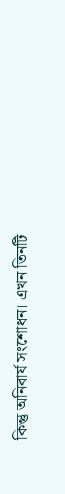কিন্তু অনিবার্য সংশোধন। এখন তিনটি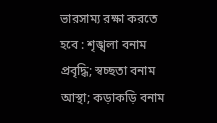ভারসাম্য রক্ষা করতে হবে : শৃঙ্খলা বনাম প্রবৃদ্ধি; স্বচ্ছতা বনাম আস্থা; কড়াকড়ি বনাম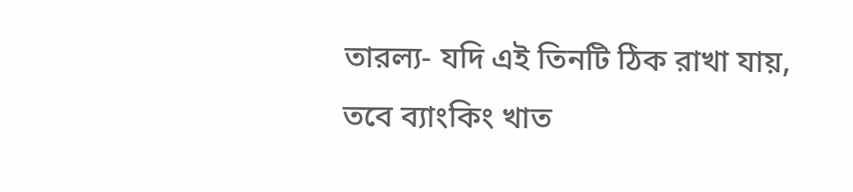তারল্য- যদি এই তিনটি ঠিক রাখা যায়, তবে ব্যাংকিং খাত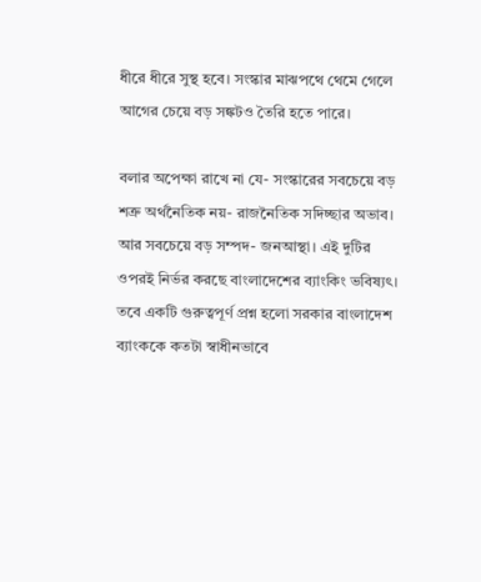ধীরে ধীরে সুস্থ হবে। সংস্কার মাঝপথে থেমে গেলে আগের চেয়ে বড় সঙ্কটও তৈরি হতে পারে।

বলার অপেক্ষা রাখে না যে- সংস্কারের সবচেয়ে বড় শত্রু অর্থনৈতিক নয়- রাজনৈতিক সদিচ্ছার অভাব। আর সবচেয়ে বড় সম্পদ- জনআস্থা। এই দুটির ওপরই নির্ভর করছে বাংলাদেশের ব্যাংকিং ভবিষ্যৎ। তবে একটি গুরুত্বপূর্ণ প্রশ্ন হলো সরকার বাংলাদেশ ব্যাংককে কতটা স্বাধীনভাবে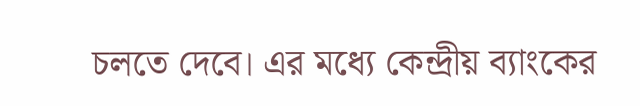চলতে দেবে। এর মধ্যে কেন্দ্রীয় ব্যাংকের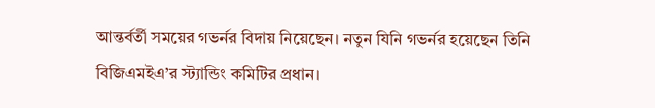আন্তর্বর্তী সময়ের গভর্নর বিদায় নিয়েছেন। নতুন যিনি গভর্নর হয়েছেন তিনি বিজিএমইএ’র স্ট্যান্ডিং কমিটির প্রধান।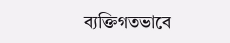ব্যক্তিগতভাবে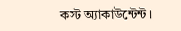কস্ট অ্যাকাউন্টেন্ট।